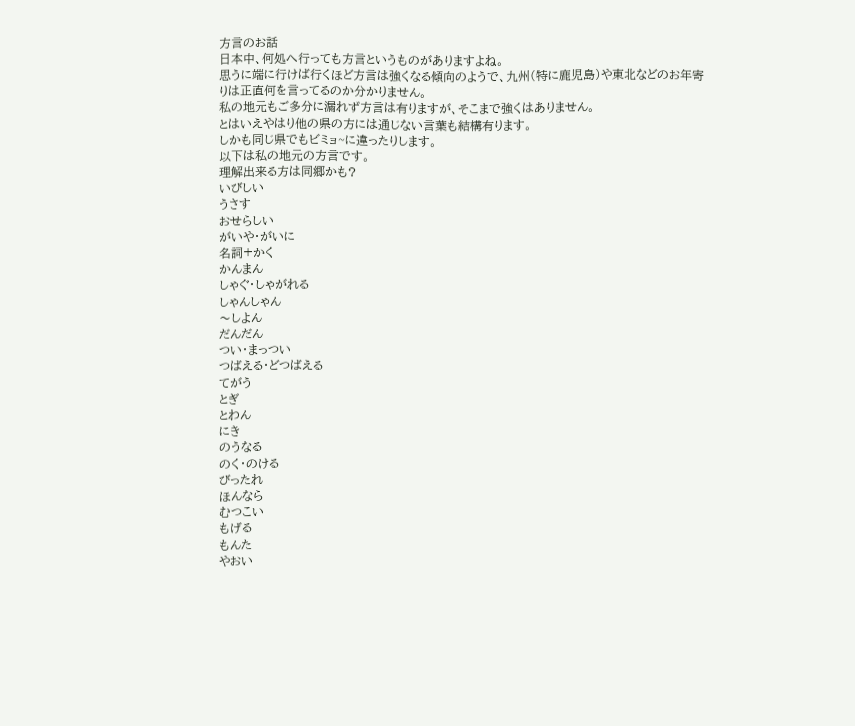方言のお話
日本中、何処へ行っても方言というものがありますよね。
思うに端に行けば行くほど方言は強くなる傾向のようで、九州(特に鹿児島)や東北などのお年寄りは正直何を言ってるのか分かりません。
私の地元もご多分に漏れず方言は有りますが、そこまで強くはありません。
とはいえやはり他の県の方には通じない言葉も結構有ります。
しかも同じ県でもビミョ~に違ったりします。
以下は私の地元の方言です。
理解出来る方は同郷かも?
いびしい
うさす
おせらしい
がいや・がいに
名詞+かく
かんまん
しゃぐ・しゃがれる
しゃんしゃん
〜しよん
だんだん
つい・まっつい
つばえる・どつばえる
てがう
とぎ
とわん
にき
のうなる
のく・のける
びったれ
ほんなら
むつこい
もげる
もんた
やおい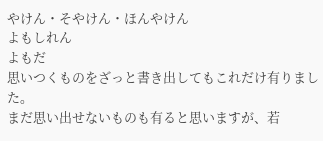やけん・そやけん・ほんやけん
よもしれん
よもだ
思いつくものをざっと書き出してもこれだけ有りました。
まだ思い出せないものも有ると思いますが、若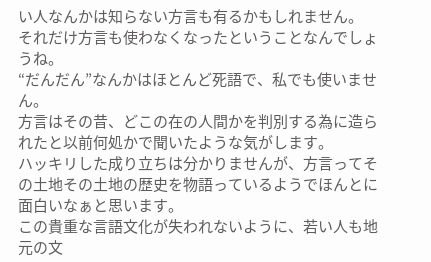い人なんかは知らない方言も有るかもしれません。
それだけ方言も使わなくなったということなんでしょうね。
“だんだん”なんかはほとんど死語で、私でも使いません。
方言はその昔、どこの在の人間かを判別する為に造られたと以前何処かで聞いたような気がします。
ハッキリした成り立ちは分かりませんが、方言ってその土地その土地の歴史を物語っているようでほんとに面白いなぁと思います。
この貴重な言語文化が失われないように、若い人も地元の文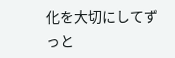化を大切にしてずっと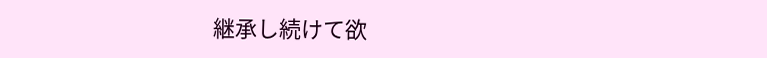継承し続けて欲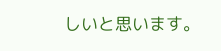しいと思います。